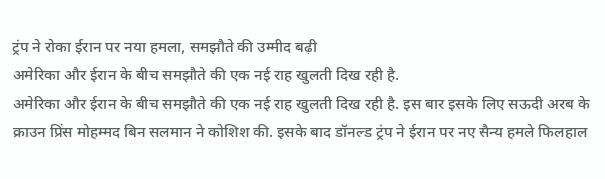ट्रंप ने रोका ईरान पर नया हमला, समझौते की उम्मीद बढ़ी
अमेरिका और ईरान के बीच समझौते की एक नई राह खुलती दिख रही है.
अमेरिका और ईरान के बीच समझौते की एक नई राह खुलती दिख रही है. इस बार इसके लिए सऊदी अरब के क्राउन प्रिंस मोहम्मद बिन सलमान ने कोशिश की. इसके बाद डॉनल्ड ट्रंप ने ईरान पर नए सैन्य हमले फिलहाल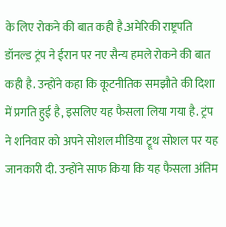के लिए रोकने की बात कही है.अमेरिकी राष्ट्रपति डॉनल्ड ट्रंप ने ईरान पर नए सैन्य हमले रोकने की बात कही है. उन्होंने कहा कि कूटनीतिक समझौते की दिशा में प्रगति हुई है, इसलिए यह फैसला लिया गया है. ट्रंप ने शनिवार को अपने सोशल मीडिया ट्रूथ सोशल पर यह जानकारी दी. उन्होंने साफ किया कि यह फैसला अंतिम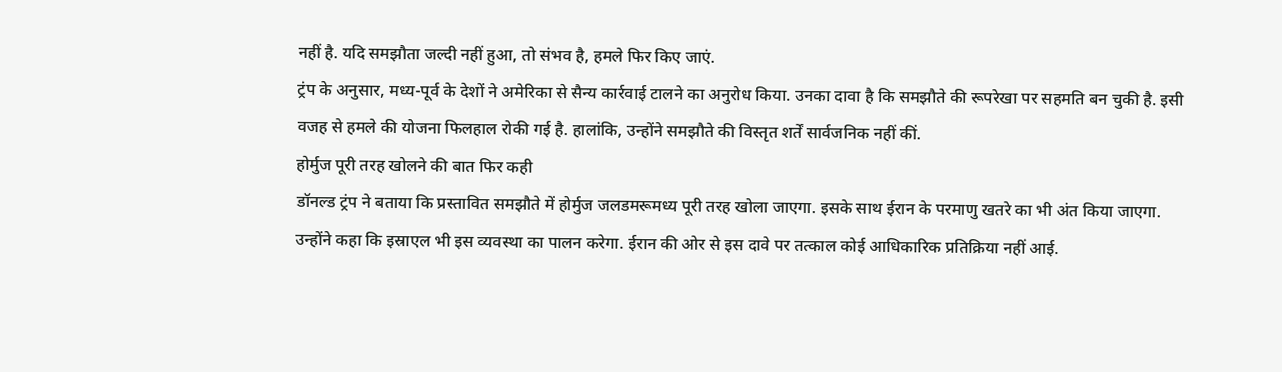नहीं है. यदि समझौता जल्दी नहीं हुआ, तो संभव है, हमले फिर किए जाएं.
ट्रंप के अनुसार, मध्य-पूर्व के देशों ने अमेरिका से सैन्य कार्रवाई टालने का अनुरोध किया. उनका दावा है कि समझौते की रूपरेखा पर सहमति बन चुकी है. इसी वजह से हमले की योजना फिलहाल रोकी गई है. हालांकि, उन्होंने समझौते की विस्तृत शर्तें सार्वजनिक नहीं कीं.
होर्मुज पूरी तरह खोलने की बात फिर कही
डॉनल्ड ट्रंप ने बताया कि प्रस्तावित समझौते में होर्मुज जलडमरूमध्य पूरी तरह खोला जाएगा. इसके साथ ईरान के परमाणु खतरे का भी अंत किया जाएगा. उन्होंने कहा कि इस्राएल भी इस व्यवस्था का पालन करेगा. ईरान की ओर से इस दावे पर तत्काल कोई आधिकारिक प्रतिक्रिया नहीं आई.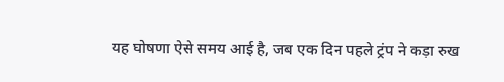यह घोषणा ऐसे समय आई है, जब एक दिन पहले ट्रंप ने कड़ा रुख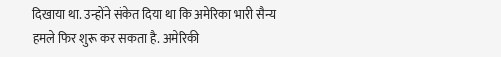दिखाया था. उन्होंने संकेत दिया था कि अमेरिका भारी सैन्य हमले फिर शुरू कर सकता है. अमेरिकी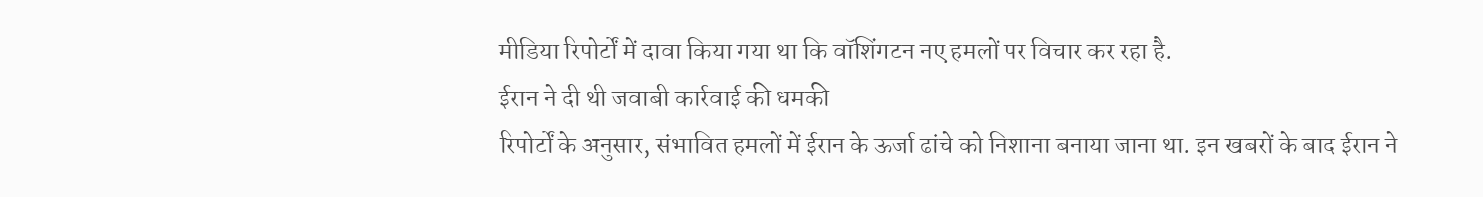मीडिया रिपोर्टों में दावा किया गया था कि वॉशिंगटन नए हमलों पर विचार कर रहा है.
ईरान ने दी थी जवाबी कार्रवाई की धमकी
रिपोर्टों के अनुसार, संभावित हमलों में ईरान के ऊर्जा ढांचे को निशाना बनाया जाना था. इन खबरों के बाद ईरान ने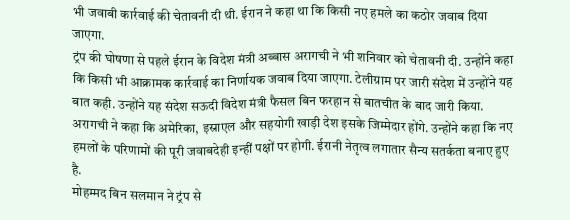भी जवाबी कार्रवाई की चेतावनी दी थी. ईरान ने कहा था कि किसी नए हमले का कठोर जवाब दिया जाएगा.
ट्रंप की घोषणा से पहले ईरान के विदेश मंत्री अब्बास अरागची ने भी शनिवार को चेतावनी दी. उन्होंने कहा कि किसी भी आक्रामक कार्रवाई का निर्णायक जवाब दिया जाएगा. टेलीग्राम पर जारी संदेश में उन्होंने यह बात कही. उन्होंने यह संदेश सऊदी विदेश मंत्री फैसल बिन फरहान से बातचीत के बाद जारी किया.
अरागची ने कहा कि अमेरिका, इस्राएल और सहयोगी खाड़ी देश इसके जिम्मेदार होंगे. उन्होंने कहा कि नए हमलों के परिणामों की पूरी जवाबदेही इन्हीं पक्षों पर होगी. ईरानी नेतृत्व लगातार सैन्य सतर्कता बनाए हुए है.
मोहम्मद बिन सलमान ने ट्रंप से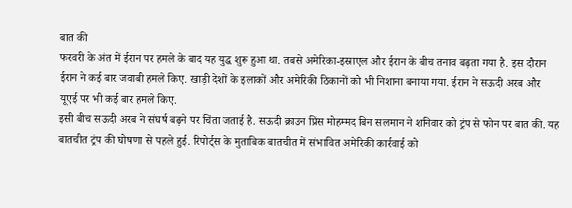बात की
फरवरी के अंत में ईरान पर हमले के बाद यह युद्ध शुरू हुआ था. तबसे अमेरिका-इस्राएल और ईरान के बीच तनाव बढ़ता गया है. इस दौरान ईरान ने कई बार जवाबी हमले किए. खाड़ी देशों के इलाकों और अमेरिकी ठिकानों को भी निशाना बनाया गया. ईरान ने सऊदी अरब और यूएई पर भी कई बार हमले किए.
इसी बीच सऊदी अरब ने संघर्ष बढ़ने पर चिंता जताई है. सऊदी क्राउन प्रिंस मोहम्मद बिन सलमान ने शनिवार को ट्रंप से फोन पर बात की. यह बातचीत ट्रंप की घोषणा से पहले हुई. रिपोर्ट्स के मुताबिक बातचीत में संभावित अमेरिकी कार्रवाई को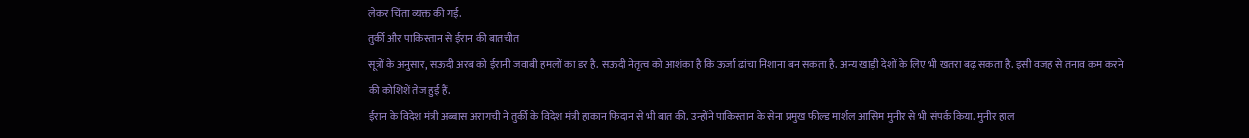लेकर चिंता व्यक्त की गई.
तुर्की और पाकिस्तान से ईरान की बातचीत
सूत्रों के अनुसार, सऊदी अरब को ईरानी जवाबी हमलों का डर है. सऊदी नेतृत्व को आशंका है कि ऊर्जा ढांचा निशाना बन सकता है. अन्य खाड़ी देशों के लिए भी खतरा बढ़ सकता है. इसी वजह से तनाव कम करने की कोशिशें तेज हुई हैं.
ईरान के विदेश मंत्री अब्बास अरागची ने तुर्की के विदेश मंत्री हाकान फिदान से भी बात की. उन्होंने पाकिस्तान के सेना प्रमुख फील्ड मार्शल आसिम मुनीर से भी संपर्क किया. मुनीर हाल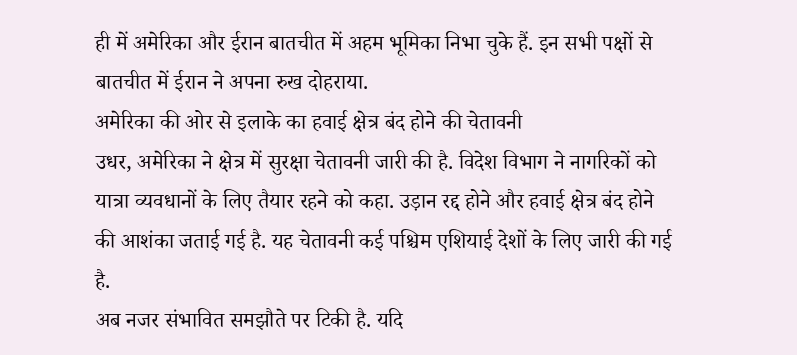ही में अमेरिका और ईरान बातचीत में अहम भूमिका निभा चुके हैं. इन सभी पक्षों से बातचीत में ईरान ने अपना रुख दोहराया.
अमेरिका की ओर से इलाके का हवाई क्षेत्र बंद होने की चेतावनी
उधर, अमेरिका ने क्षेत्र में सुरक्षा चेतावनी जारी की है. विदेश विभाग ने नागरिकों को यात्रा व्यवधानों के लिए तैयार रहने को कहा. उड़ान रद्द होने और हवाई क्षेत्र बंद होने की आशंका जताई गई है. यह चेतावनी कई पश्चिम एशियाई देशों के लिए जारी की गई है.
अब नजर संभावित समझौते पर टिकी है. यदि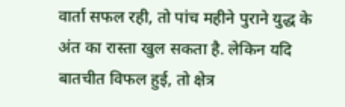वार्ता सफल रही, तो पांच महीने पुराने युद्ध के अंत का रास्ता खुल सकता है. लेकिन यदि बातचीत विफल हुई, तो क्षेत्र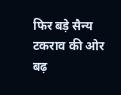फिर बड़े सैन्य टकराव की ओर बढ़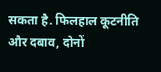सकता है. फिलहाल कूटनीति और दबाव, दोनों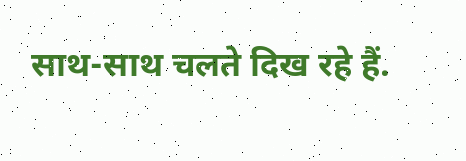साथ-साथ चलते दिख रहे हैं.